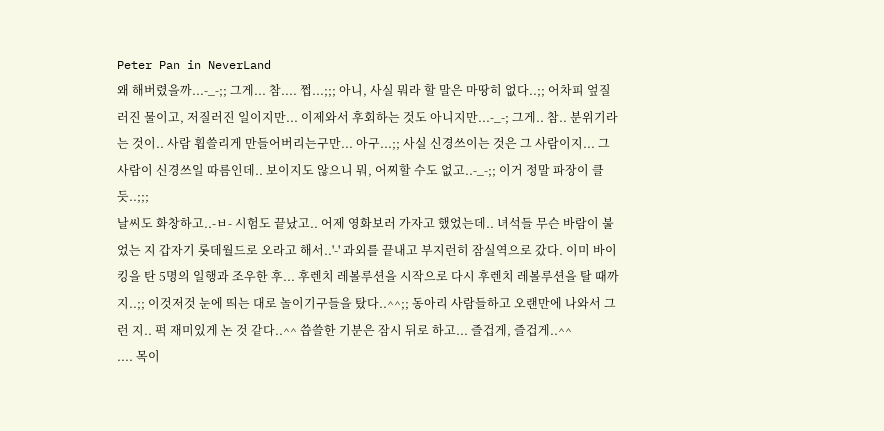Peter Pan in NeverLand
왜 해버렸을까...-_-;; 그게... 참.... 쩝...;;; 아니, 사실 뭐라 할 말은 마땅히 없다..;; 어차피 엎질러진 물이고, 저질러진 일이지만... 이제와서 후회하는 것도 아니지만...-_-; 그게.. 참.. 분위기라는 것이.. 사람 휩쓸리게 만들어버리는구만... 아구...;; 사실 신경쓰이는 것은 그 사람이지... 그 사람이 신경쓰일 따름인데.. 보이지도 않으니 뭐, 어찌할 수도 없고..-_-;; 이거 정말 파장이 클 듯..;;;
날씨도 화창하고..-ㅂ- 시험도 끝났고.. 어제 영화보러 가자고 했었는데.. 녀석들 무슨 바람이 불었는 지 갑자기 롯데월드로 오라고 해서..'-' 과외를 끝내고 부지런히 잠실역으로 갔다. 이미 바이킹을 탄 5명의 일행과 조우한 후... 후렌치 레볼루션을 시작으로 다시 후렌치 레볼루션을 탈 때까지..;; 이것저것 눈에 띄는 대로 놀이기구들을 탔다..^^;; 동아리 사람들하고 오랜만에 나와서 그런 지.. 퍽 재미있게 논 것 같다..^^ 씁쓸한 기분은 잠시 뒤로 하고... 즐겁게, 즐겁게..^^
.... 목이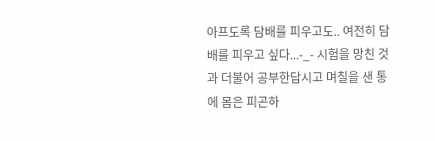아프도록 담배를 피우고도.. 여전히 담배를 피우고 싶다...-_- 시험을 망친 것과 더불어 공부한답시고 며칠을 샌 통에 몸은 피곤하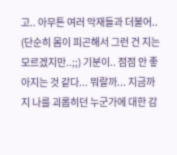고.. 아무튼 여러 악재들과 더불어.. (단순히 몸이 피곤해서 그런 건 지는 모르겠지만..;;) 기분이.. 점점 안 좋아지는 것 같다... 뭐랄까... 지금까지 나를 괴롭히던 누군가에 대한 감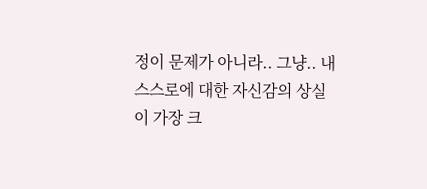정이 문제가 아니라.. 그냥.. 내 스스로에 대한 자신감의 상실이 가장 크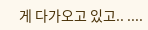게 다가오고 있고.. ....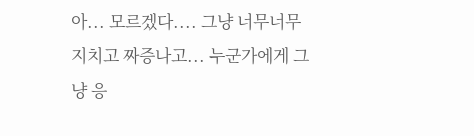아... 모르겠다.... 그냥 너무너무 지치고 짜증나고... 누군가에게 그냥 응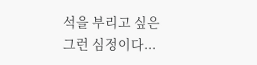석을 부리고 싶은 그런 심정이다...